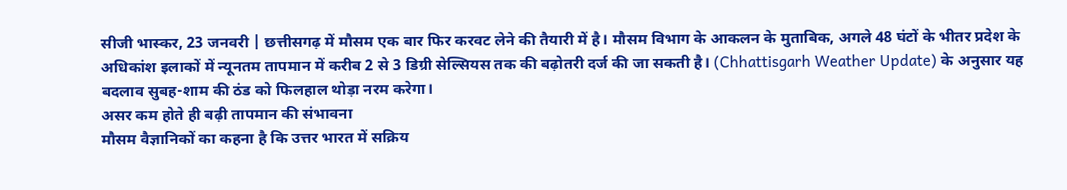सीजी भास्कर, 23 जनवरी | छत्तीसगढ़ में मौसम एक बार फिर करवट लेने की तैयारी में है। मौसम विभाग के आकलन के मुताबिक, अगले 48 घंटों के भीतर प्रदेश के अधिकांश इलाकों में न्यूनतम तापमान में करीब 2 से 3 डिग्री सेल्सियस तक की बढ़ोतरी दर्ज की जा सकती है। (Chhattisgarh Weather Update) के अनुसार यह बदलाव सुबह-शाम की ठंड को फिलहाल थोड़ा नरम करेगा।
असर कम होते ही बढ़ी तापमान की संभावना
मौसम वैज्ञानिकों का कहना है कि उत्तर भारत में सक्रिय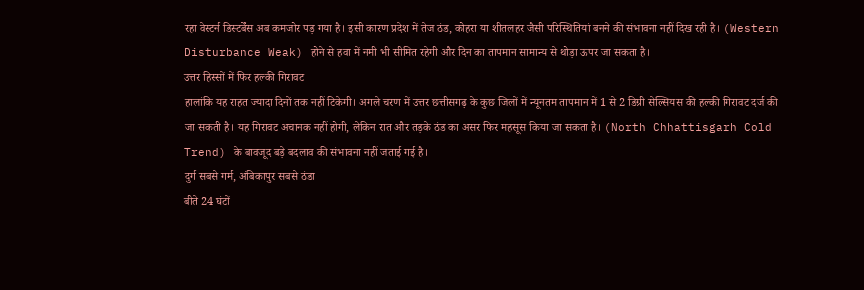रहा वेस्टर्न डिस्टर्बेंस अब कमजोर पड़ गया है। इसी कारण प्रदेश में तेज ठंड, कोहरा या शीतलहर जैसी परिस्थितियां बनने की संभावना नहीं दिख रही है। (Western Disturbance Weak) होने से हवा में नमी भी सीमित रहेगी और दिन का तापमान सामान्य से थोड़ा ऊपर जा सकता है।
उत्तर हिस्सों में फिर हल्की गिरावट
हालांकि यह राहत ज्यादा दिनों तक नहीं टिकेगी। अगले चरण में उत्तर छत्तीसगढ़ के कुछ जिलों में न्यूनतम तापमान में 1 से 2 डिग्री सेल्सियस की हल्की गिरावट दर्ज की जा सकती है। यह गिरावट अचानक नहीं होगी, लेकिन रात और तड़के ठंड का असर फिर महसूस किया जा सकता है। (North Chhattisgarh Cold Trend) के बावजूद बड़े बदलाव की संभावना नहीं जताई गई है।
दुर्ग सबसे गर्म, अंबिकापुर सबसे ठंडा
बीते 24 घंटों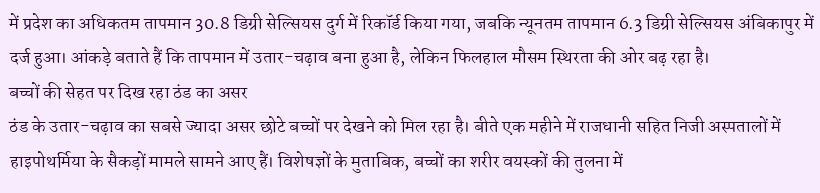में प्रदेश का अधिकतम तापमान 30.8 डिग्री सेल्सियस दुर्ग में रिकॉर्ड किया गया, जबकि न्यूनतम तापमान 6.3 डिग्री सेल्सियस अंबिकापुर में दर्ज हुआ। आंकड़े बताते हैं कि तापमान में उतार-चढ़ाव बना हुआ है, लेकिन फिलहाल मौसम स्थिरता की ओर बढ़ रहा है।
बच्चों की सेहत पर दिख रहा ठंड का असर
ठंड के उतार-चढ़ाव का सबसे ज्यादा असर छोटे बच्चों पर देखने को मिल रहा है। बीते एक महीने में राजधानी सहित निजी अस्पतालों में हाइपोथर्मिया के सैकड़ों मामले सामने आए हैं। विशेषज्ञों के मुताबिक, बच्चों का शरीर वयस्कों की तुलना में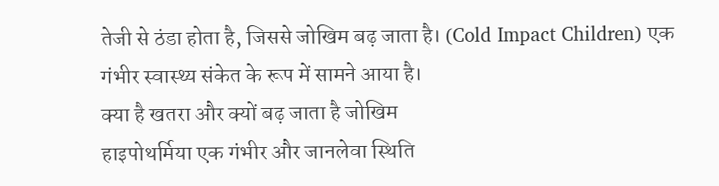तेजी से ठंडा होता है, जिससे जोखिम बढ़ जाता है। (Cold Impact Children) एक गंभीर स्वास्थ्य संकेत के रूप में सामने आया है।
क्या है खतरा और क्यों बढ़ जाता है जोखिम
हाइपोथर्मिया एक गंभीर और जानलेवा स्थिति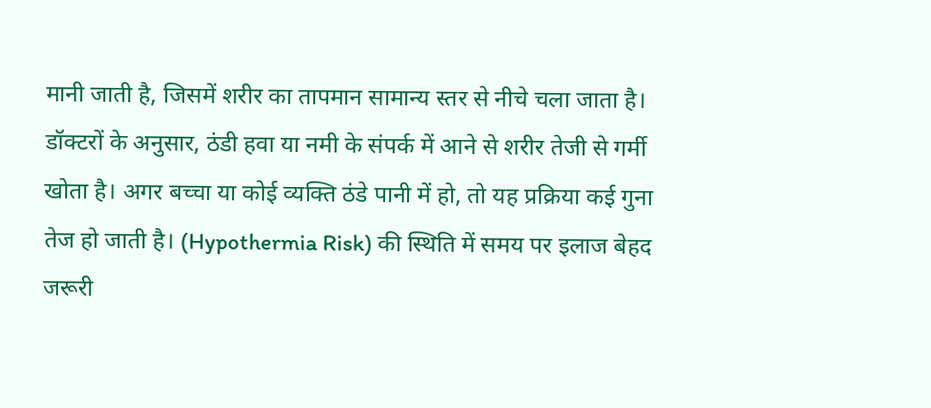मानी जाती है, जिसमें शरीर का तापमान सामान्य स्तर से नीचे चला जाता है। डॉक्टरों के अनुसार, ठंडी हवा या नमी के संपर्क में आने से शरीर तेजी से गर्मी खोता है। अगर बच्चा या कोई व्यक्ति ठंडे पानी में हो, तो यह प्रक्रिया कई गुना तेज हो जाती है। (Hypothermia Risk) की स्थिति में समय पर इलाज बेहद जरूरी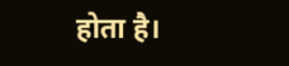होता है।